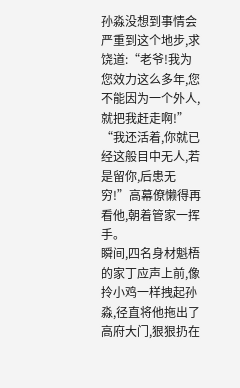孙淼没想到事情会严重到这个地步,求饶道:“老爷!我为您效力这么多年,您不能因为一个外人,就把我赶走啊!”
“我还活着,你就已经这般目中无人,若是留你,后患无穷!”高幕僚懒得再看他,朝着管家一挥手。
瞬间,四名身材魁梧的家丁应声上前,像拎小鸡一样拽起孙淼,径直将他拖出了高府大门,狠狠扔在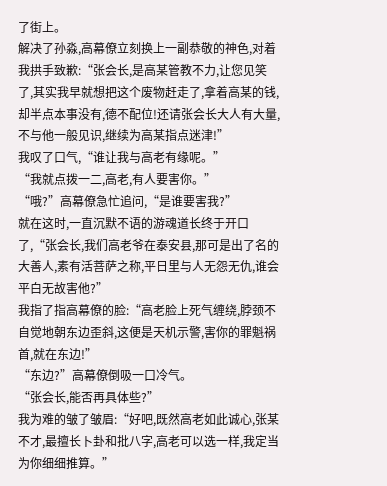了街上。
解决了孙淼,高幕僚立刻换上一副恭敬的神色,对着我拱手致歉:“张会长,是高某管教不力,让您见笑了,其实我早就想把这个废物赶走了,拿着高某的钱,却半点本事没有,德不配位!还请张会长大人有大量,不与他一般见识,继续为高某指点迷津!”
我叹了口气,“谁让我与高老有缘呢。”
“我就点拨一二,高老,有人要害你。”
“哦?”高幕僚急忙追问,“是谁要害我?”
就在这时,一直沉默不语的游魂道长终于开口了,“张会长,我们高老爷在泰安县,那可是出了名的大善人,素有活菩萨之称,平日里与人无怨无仇,谁会平白无故害他?”
我指了指高幕僚的脸:“高老脸上死气缠绕,脖颈不自觉地朝东边歪斜,这便是天机示警,害你的罪魁祸首,就在东边!”
“东边?”高幕僚倒吸一口冷气。
“张会长,能否再具体些?”
我为难的皱了皱眉:“好吧,既然高老如此诚心,张某不才,最擅长卜卦和批八字,高老可以选一样,我定当为你细细推算。”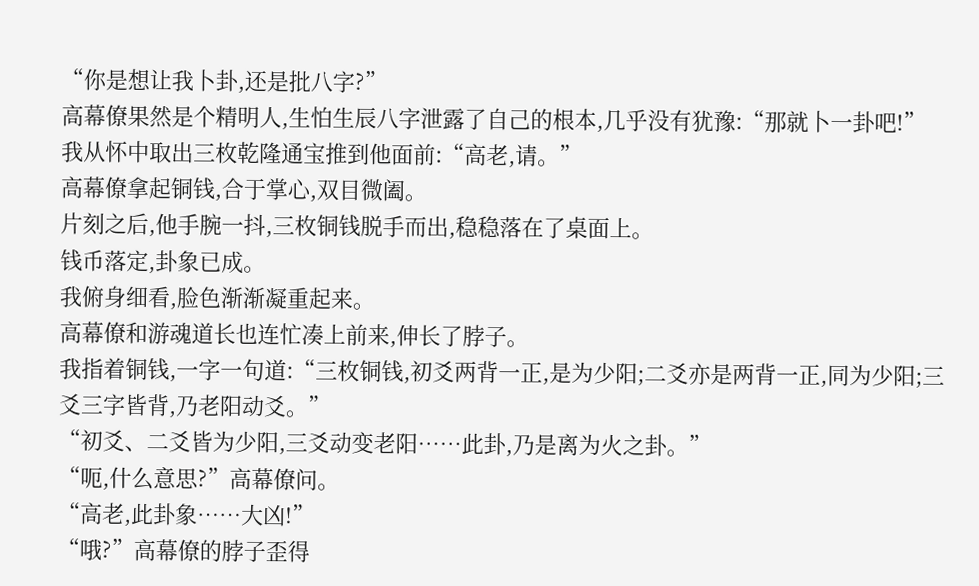“你是想让我卜卦,还是批八字?”
高幕僚果然是个精明人,生怕生辰八字泄露了自己的根本,几乎没有犹豫:“那就卜一卦吧!”
我从怀中取出三枚乾隆通宝推到他面前:“高老,请。”
高幕僚拿起铜钱,合于掌心,双目微阖。
片刻之后,他手腕一抖,三枚铜钱脱手而出,稳稳落在了桌面上。
钱币落定,卦象已成。
我俯身细看,脸色渐渐凝重起来。
高幕僚和游魂道长也连忙凑上前来,伸长了脖子。
我指着铜钱,一字一句道:“三枚铜钱,初爻两背一正,是为少阳;二爻亦是两背一正,同为少阳;三爻三字皆背,乃老阳动爻。”
“初爻、二爻皆为少阳,三爻动变老阳……此卦,乃是离为火之卦。”
“呃,什么意思?”高幕僚问。
“高老,此卦象……大凶!”
“哦?”高幕僚的脖子歪得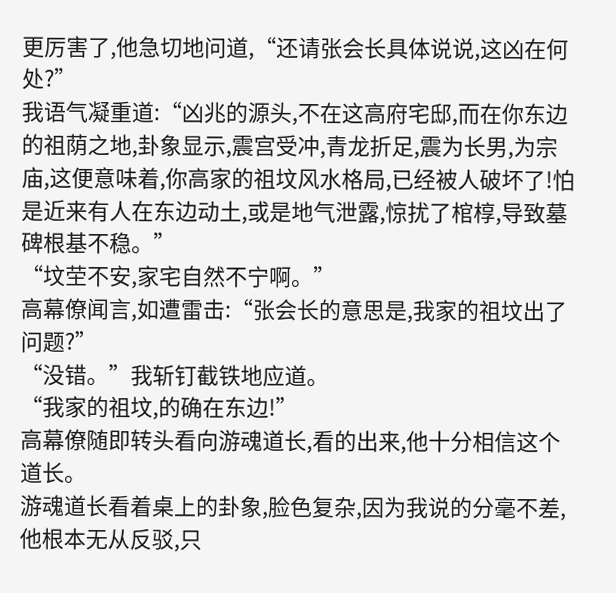更厉害了,他急切地问道,“还请张会长具体说说,这凶在何处?”
我语气凝重道:“凶兆的源头,不在这高府宅邸,而在你东边的祖荫之地,卦象显示,震宫受冲,青龙折足,震为长男,为宗庙,这便意味着,你高家的祖坟风水格局,已经被人破坏了!怕是近来有人在东边动土,或是地气泄露,惊扰了棺椁,导致墓碑根基不稳。”
“坟茔不安,家宅自然不宁啊。”
高幕僚闻言,如遭雷击:“张会长的意思是,我家的祖坟出了问题?”
“没错。”我斩钉截铁地应道。
“我家的祖坟,的确在东边!”
高幕僚随即转头看向游魂道长,看的出来,他十分相信这个道长。
游魂道长看着桌上的卦象,脸色复杂,因为我说的分毫不差,他根本无从反驳,只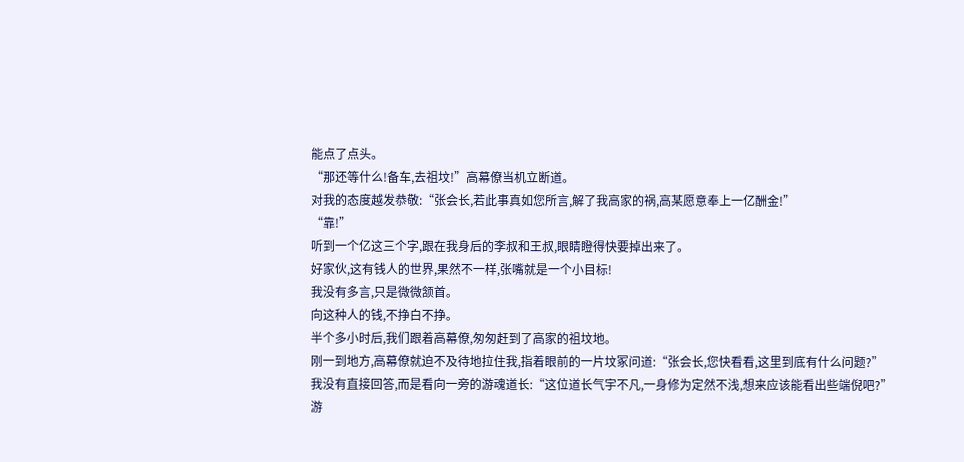能点了点头。
“那还等什么!备车,去祖坟!”高幕僚当机立断道。
对我的态度越发恭敬:“张会长,若此事真如您所言,解了我高家的祸,高某愿意奉上一亿酬金!”
“靠!”
听到一个亿这三个字,跟在我身后的李叔和王叔,眼睛瞪得快要掉出来了。
好家伙,这有钱人的世界,果然不一样,张嘴就是一个小目标!
我没有多言,只是微微颔首。
向这种人的钱,不挣白不挣。
半个多小时后,我们跟着高幕僚,匆匆赶到了高家的祖坟地。
刚一到地方,高幕僚就迫不及待地拉住我,指着眼前的一片坟冢问道:“张会长,您快看看,这里到底有什么问题?”
我没有直接回答,而是看向一旁的游魂道长:“这位道长气宇不凡,一身修为定然不浅,想来应该能看出些端倪吧?”
游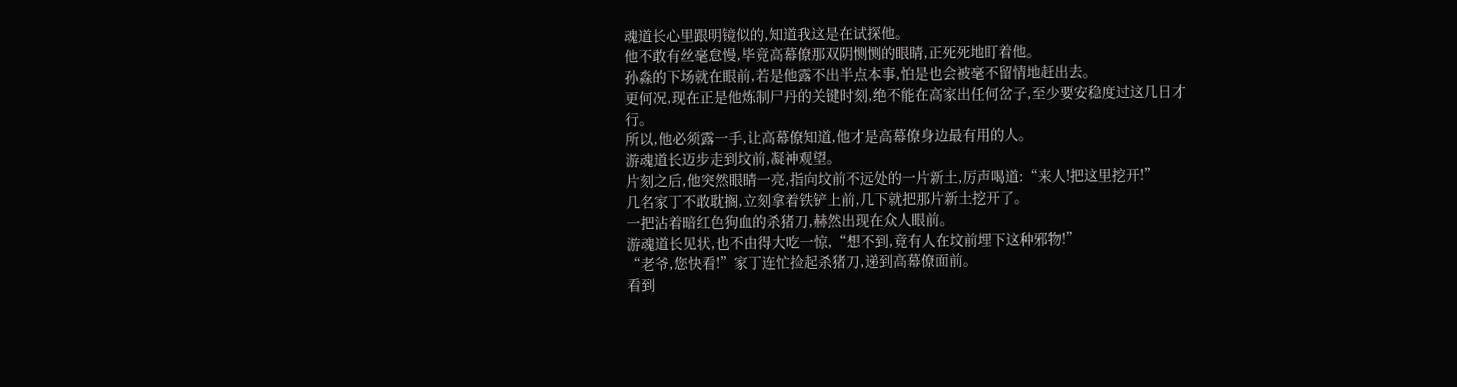魂道长心里跟明镜似的,知道我这是在试探他。
他不敢有丝毫怠慢,毕竟高幕僚那双阴恻恻的眼睛,正死死地盯着他。
孙淼的下场就在眼前,若是他露不出半点本事,怕是也会被毫不留情地赶出去。
更何况,现在正是他炼制尸丹的关键时刻,绝不能在高家出任何岔子,至少要安稳度过这几日才行。
所以,他必须露一手,让高幕僚知道,他才是高幕僚身边最有用的人。
游魂道长迈步走到坟前,凝神观望。
片刻之后,他突然眼睛一亮,指向坟前不远处的一片新土,厉声喝道:“来人!把这里挖开!”
几名家丁不敢耽搁,立刻拿着铁铲上前,几下就把那片新土挖开了。
一把沾着暗红色狗血的杀猪刀,赫然出现在众人眼前。
游魂道长见状,也不由得大吃一惊,“想不到,竟有人在坟前埋下这种邪物!”
“老爷,您快看!”家丁连忙捡起杀猪刀,递到高幕僚面前。
看到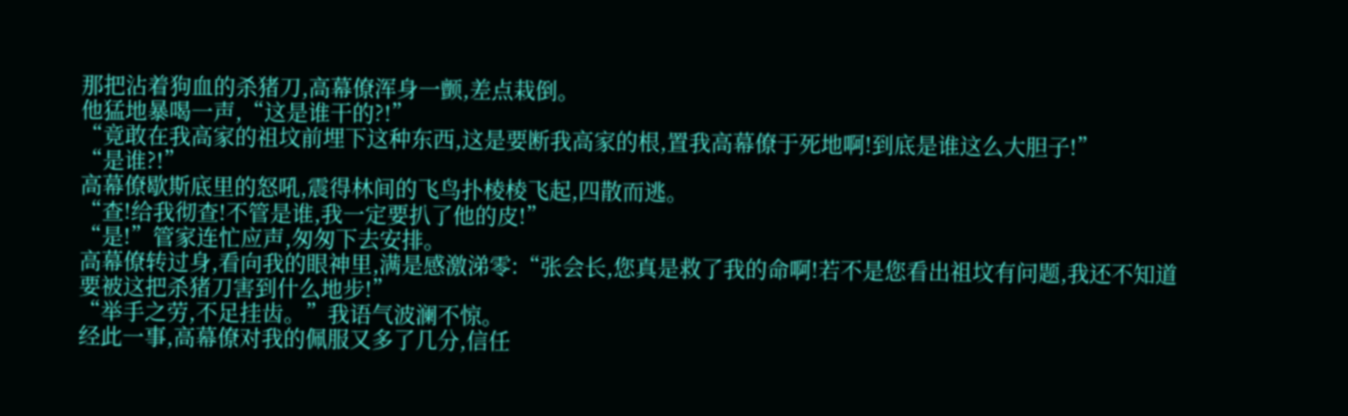那把沾着狗血的杀猪刀,高幕僚浑身一颤,差点栽倒。
他猛地暴喝一声,“这是谁干的?!”
“竟敢在我高家的祖坟前埋下这种东西,这是要断我高家的根,置我高幕僚于死地啊!到底是谁这么大胆子!”
“是谁?!”
高幕僚歇斯底里的怒吼,震得林间的飞鸟扑棱棱飞起,四散而逃。
“查!给我彻查!不管是谁,我一定要扒了他的皮!”
“是!”管家连忙应声,匆匆下去安排。
高幕僚转过身,看向我的眼神里,满是感激涕零:“张会长,您真是救了我的命啊!若不是您看出祖坟有问题,我还不知道要被这把杀猪刀害到什么地步!”
“举手之劳,不足挂齿。”我语气波澜不惊。
经此一事,高幕僚对我的佩服又多了几分,信任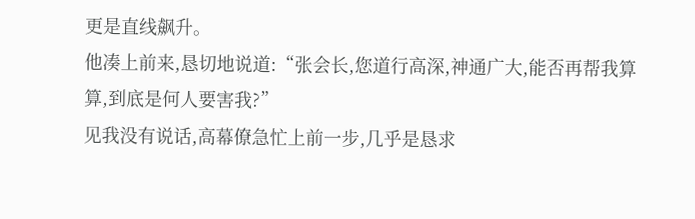更是直线飙升。
他凑上前来,恳切地说道:“张会长,您道行高深,神通广大,能否再帮我算算,到底是何人要害我?”
见我没有说话,高幕僚急忙上前一步,几乎是恳求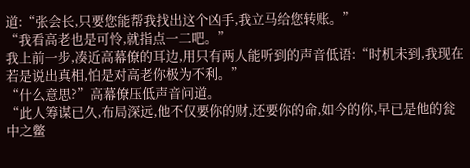道:“张会长,只要您能帮我找出这个凶手,我立马给您转账。”
“我看高老也是可怜,就指点一二吧。”
我上前一步,凑近高幕僚的耳边,用只有两人能听到的声音低语:“时机未到,我现在若是说出真相,怕是对高老你极为不利。”
“什么意思?”高幕僚压低声音问道。
“此人筹谋已久,布局深远,他不仅要你的财,还要你的命,如今的你,早已是他的瓮中之鳖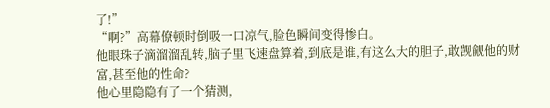了!”
“啊?”高幕僚顿时倒吸一口凉气,脸色瞬间变得惨白。
他眼珠子滴溜溜乱转,脑子里飞速盘算着,到底是谁,有这么大的胆子,敢觊觎他的财富,甚至他的性命?
他心里隐隐有了一个猜测,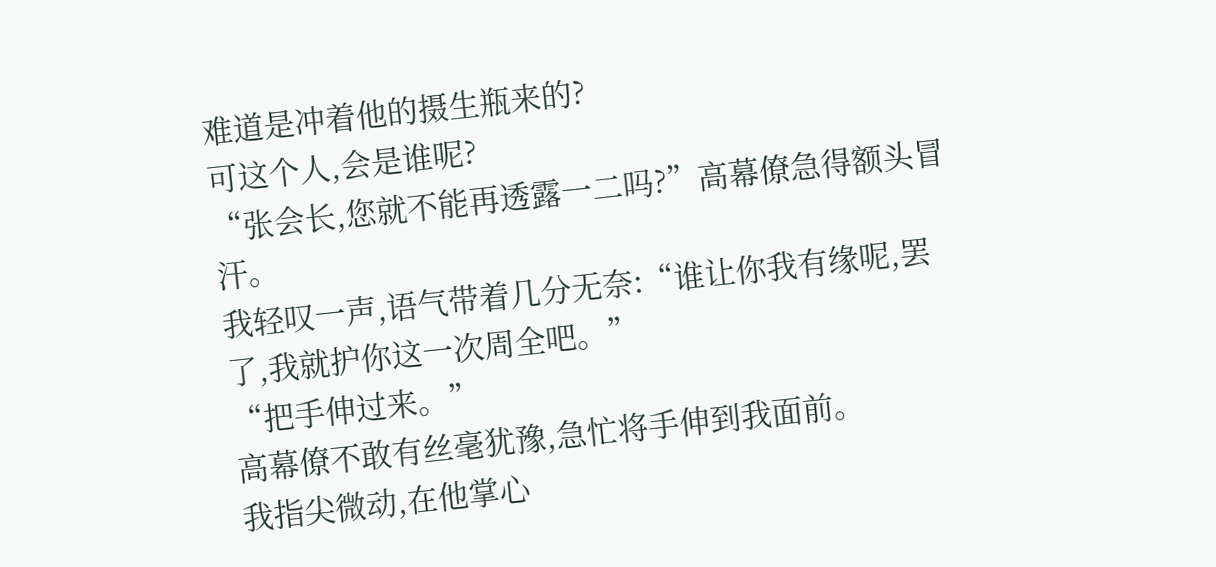难道是冲着他的摄生瓶来的?
可这个人,会是谁呢?
“张会长,您就不能再透露一二吗?”高幕僚急得额头冒汗。
我轻叹一声,语气带着几分无奈:“谁让你我有缘呢,罢了,我就护你这一次周全吧。”
“把手伸过来。”
高幕僚不敢有丝毫犹豫,急忙将手伸到我面前。
我指尖微动,在他掌心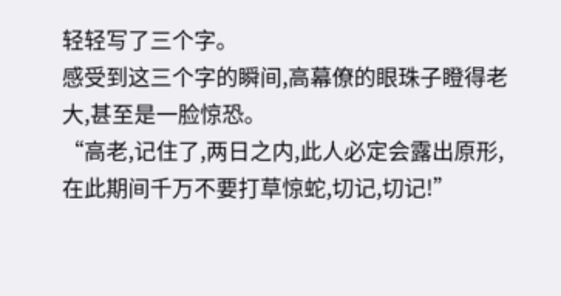轻轻写了三个字。
感受到这三个字的瞬间,高幕僚的眼珠子瞪得老大,甚至是一脸惊恐。
“高老,记住了,两日之内,此人必定会露出原形,在此期间千万不要打草惊蛇,切记,切记!”